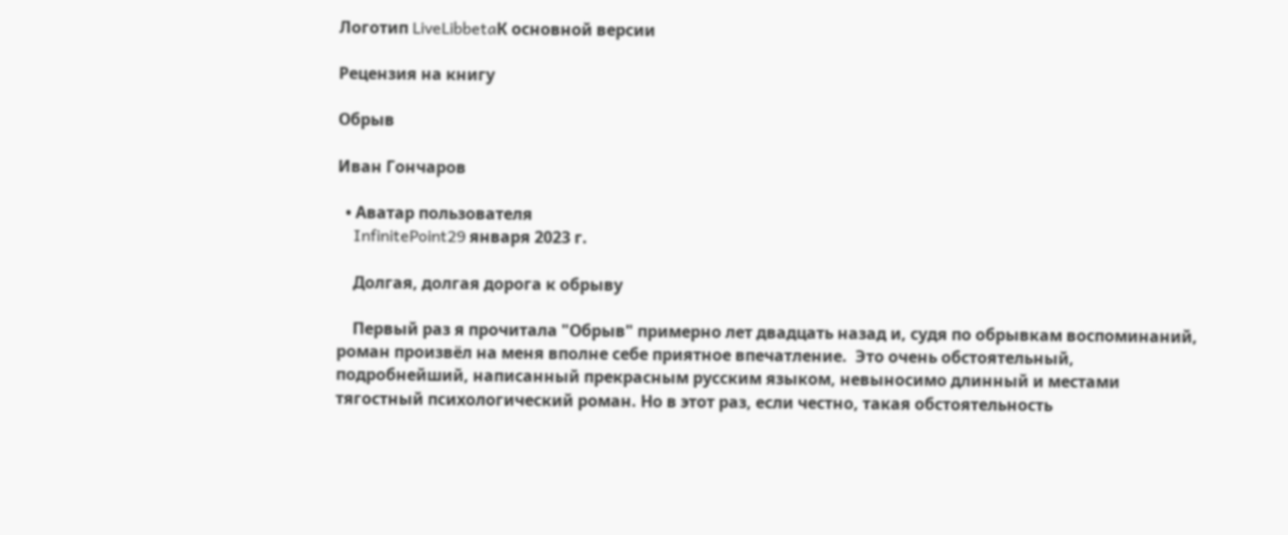Логотип LiveLibbetaК основной версии

Рецензия на книгу

Обрыв

Иван Гончаров

  • Аватар пользователя
    InfinitePoint29 января 2023 г.

    Долгая, долгая дорога к обрыву

    Первый раз я прочитала "Обрыв" примерно лет двадцать назад и, судя по обрывкам воспоминаний, роман произвёл на меня вполне себе приятное впечатление.  Это очень обстоятельный, подробнейший, написанный прекрасным русским языком, невыносимо длинный и местами тягостный психологический роман. Но в этот раз, если честно, такая обстоятельность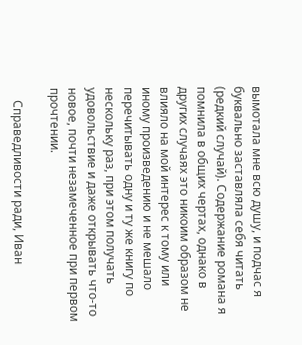вымотала мне всю душу, и подчас я буквально заставляла себя читать (редкий случай). Содержание романа я помнила в общих чертах, однако в других случаях это никоим образом не влияло на мой интерес к тому или иному произведению и не мешало перечитывать одну и ту же книгу по нескольку раз, при этом получать  удовольствие и даже открывать что-то новое, почти незамеченное при первом прочтении.

    Справедливости ради, Иван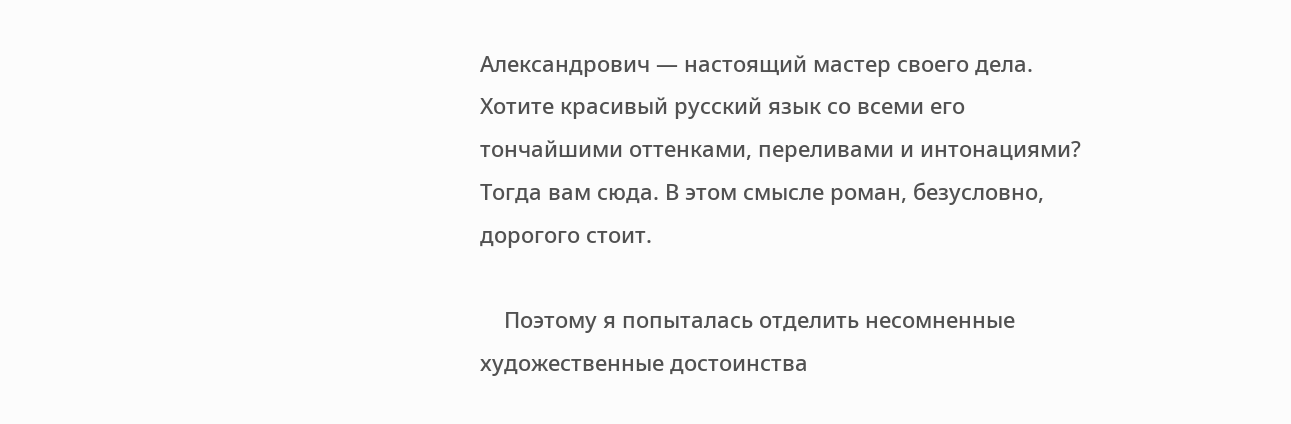Александрович — настоящий мастер своего дела. Хотите красивый русский язык со всеми его тончайшими оттенками, переливами и интонациями? Тогда вам сюда. В этом смысле роман, безусловно, дорогого стоит.

    Поэтому я попыталась отделить несомненные художественные достоинства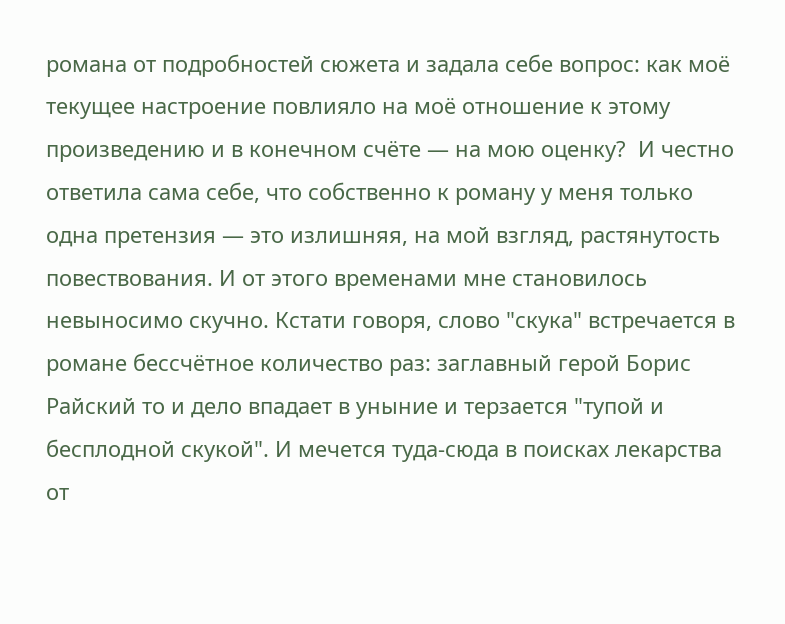романа от подробностей сюжета и задала себе вопрос: как моё текущее настроение повлияло на моё отношение к этому произведению и в конечном счёте — на мою оценку?  И честно ответила сама себе, что собственно к роману у меня только одна претензия — это излишняя, на мой взгляд, растянутость повествования. И от этого временами мне становилось невыносимо скучно. Кстати говоря, слово "скука" встречается в романе бессчётное количество раз: заглавный герой Борис Райский то и дело впадает в уныние и терзается "тупой и бесплодной скукой". И мечется туда-сюда в поисках лекарства от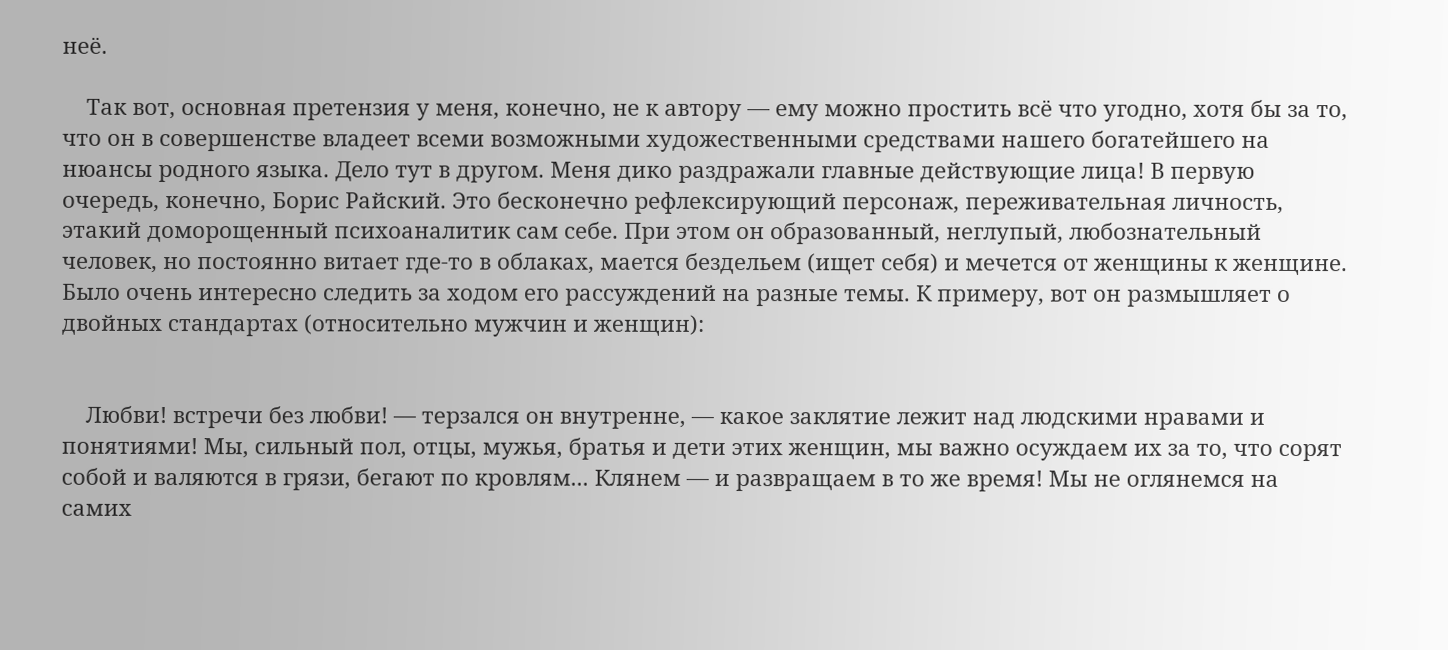неё.

    Так вот, основная претензия у меня, конечно, не к автору — ему можно простить всё что угодно, хотя бы за то, что он в совершенстве владеет всеми возможными художественными средствами нашего богатейшего на нюансы родного языка. Дело тут в другом. Меня дико раздражали главные действующие лица! В первую очередь, конечно, Борис Райский. Это бесконечно рефлексирующий персонаж, переживательная личность, этакий доморощенный психоаналитик сам себе. При этом он образованный, неглупый, любознательный человек, но постоянно витает где-то в облаках, мается бездельем (ищет себя) и мечется от женщины к женщине. Было очень интересно следить за ходом его рассуждений на разные темы. К примеру, вот он размышляет о двойных стандартах (относительно мужчин и женщин):


    Любви! встречи без любви! — терзался он внутренне, — какое заклятие лежит над людскими нравами и понятиями! Мы, сильный пол, отцы, мужья, братья и дети этих женщин, мы важно осуждаем их за то, что сорят собой и валяются в грязи, бегают по кровлям... Клянем — и развращаем в то же время! Мы не оглянемся на самих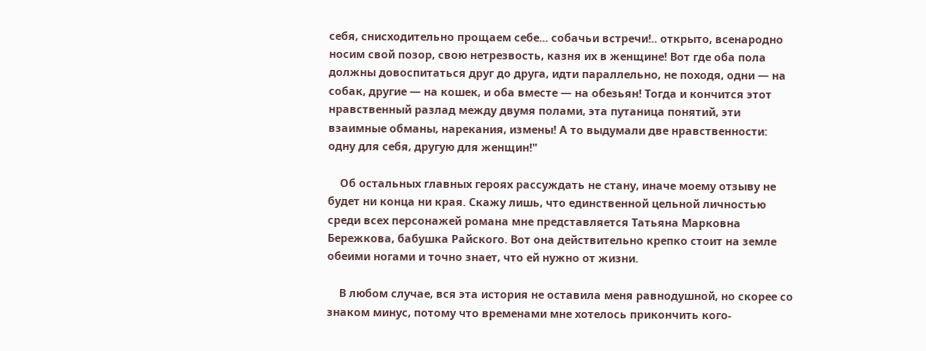себя, снисходительно прощаем себе... собачьи встречи!.. открыто, всенародно носим свой позор, свою нетрезвость, казня их в женщине! Вот где оба пола должны довоспитаться друг до друга, идти параллельно, не походя, одни — на собак, другие — на кошек, и оба вместе — на обезьян! Тогда и кончится этот нравственный разлад между двумя полами, эта путаница понятий, эти взаимные обманы, нарекания, измены! А то выдумали две нравственности: одну для себя, другую для женщин!"

    Об остальных главных героях рассуждать не стану, иначе моему отзыву не будет ни конца ни края. Скажу лишь, что единственной цельной личностью среди всех персонажей романа мне представляется Татьяна Марковна Бережкова, бабушка Райского. Вот она действительно крепко стоит на земле обеими ногами и точно знает, что ей нужно от жизни.

    В любом случае, вся эта история не оставила меня равнодушной, но скорее со знаком минус, потому что временами мне хотелось прикончить кого-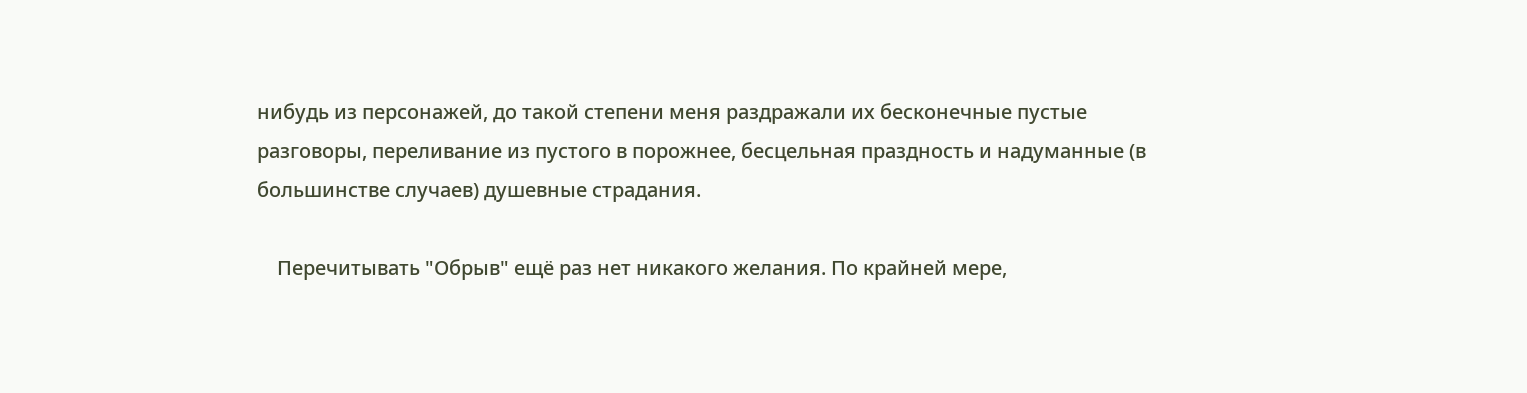нибудь из персонажей, до такой степени меня раздражали их бесконечные пустые разговоры, переливание из пустого в порожнее, бесцельная праздность и надуманные (в большинстве случаев) душевные страдания.

    Перечитывать "Обрыв" ещё раз нет никакого желания. По крайней мере,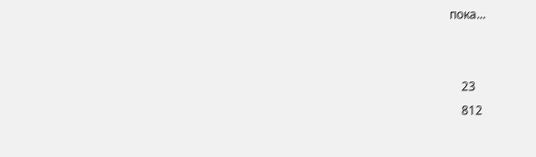пока...


    23
    812